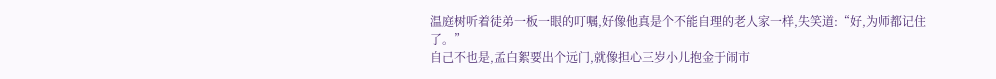温庭树听着徒弟一板一眼的叮嘱,好像他真是个不能自理的老人家一样,失笑道:“好,为师都记住了。”
自己不也是,孟白絮要出个远门,就像担心三岁小儿抱金于闹市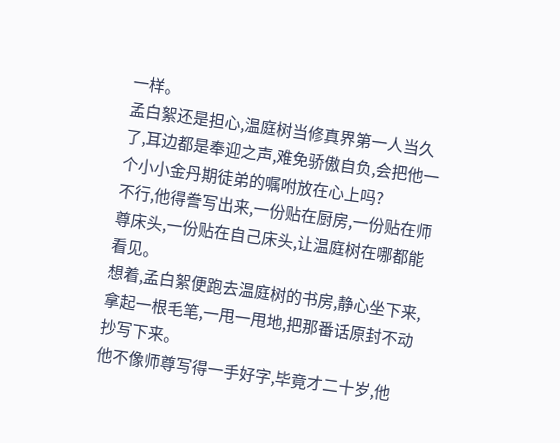一样。
孟白絮还是担心,温庭树当修真界第一人当久了,耳边都是奉迎之声,难免骄傲自负,会把他一个小小金丹期徒弟的嘱咐放在心上吗?
不行,他得誊写出来,一份贴在厨房,一份贴在师尊床头,一份贴在自己床头,让温庭树在哪都能看见。
想着,孟白絮便跑去温庭树的书房,静心坐下来,拿起一根毛笔,一甩一甩地,把那番话原封不动抄写下来。
他不像师尊写得一手好字,毕竟才二十岁,他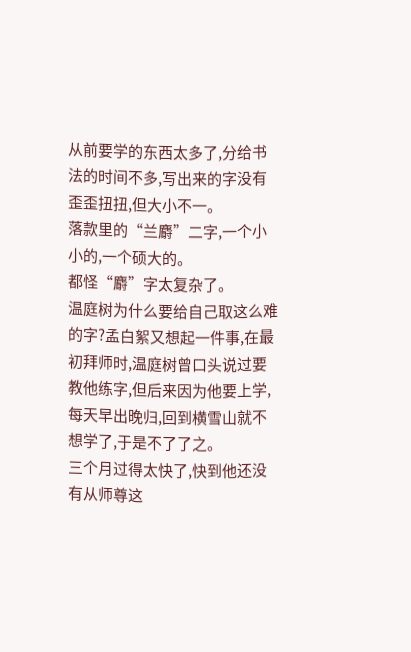从前要学的东西太多了,分给书法的时间不多,写出来的字没有歪歪扭扭,但大小不一。
落款里的“兰麝”二字,一个小小的,一个硕大的。
都怪“麝”字太复杂了。
温庭树为什么要给自己取这么难的字?孟白絮又想起一件事,在最初拜师时,温庭树曾口头说过要教他练字,但后来因为他要上学,每天早出晚归,回到横雪山就不想学了,于是不了了之。
三个月过得太快了,快到他还没有从师尊这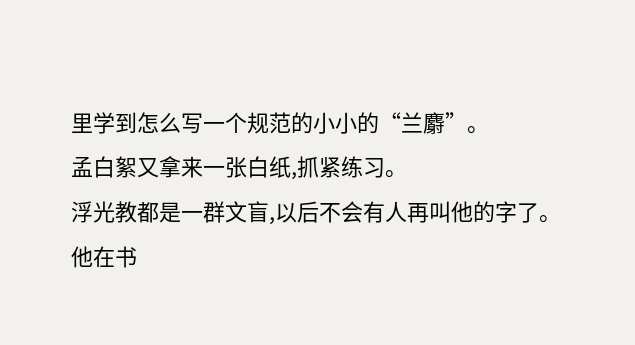里学到怎么写一个规范的小小的“兰麝”。
孟白絮又拿来一张白纸,抓紧练习。
浮光教都是一群文盲,以后不会有人再叫他的字了。
他在书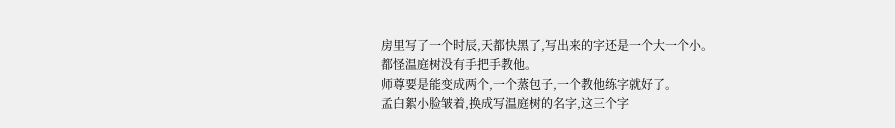房里写了一个时辰,天都快黑了,写出来的字还是一个大一个小。
都怪温庭树没有手把手教他。
师尊要是能变成两个,一个蒸包子,一个教他练字就好了。
孟白絮小脸皱着,换成写温庭树的名字,这三个字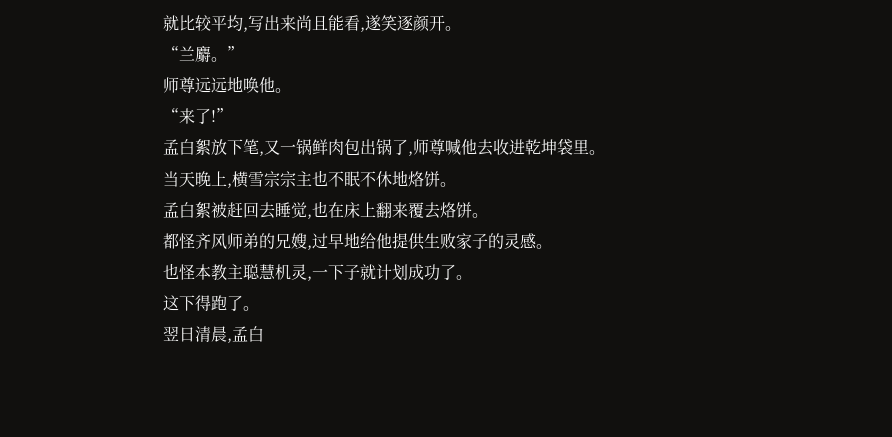就比较平均,写出来尚且能看,遂笑逐颜开。
“兰麝。”
师尊远远地唤他。
“来了!”
孟白絮放下笔,又一锅鲜肉包出锅了,师尊喊他去收进乾坤袋里。
当天晚上,横雪宗宗主也不眠不休地烙饼。
孟白絮被赶回去睡觉,也在床上翻来覆去烙饼。
都怪齐风师弟的兄嫂,过早地给他提供生败家子的灵感。
也怪本教主聪慧机灵,一下子就计划成功了。
这下得跑了。
翌日清晨,孟白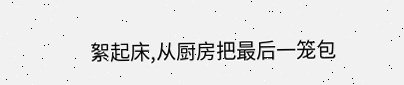絮起床,从厨房把最后一笼包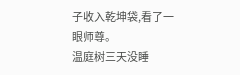子收入乾坤袋,看了一眼师尊。
温庭树三天没睡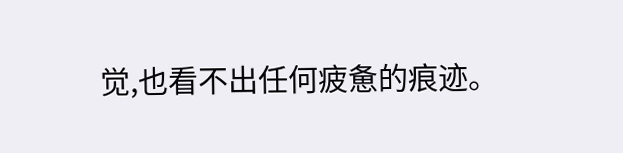觉,也看不出任何疲惫的痕迹。